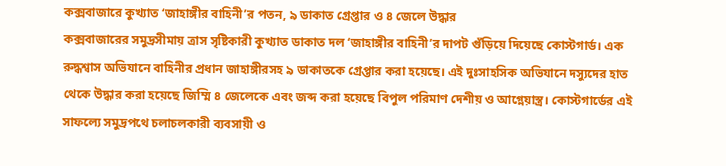কক্সবাজারে কুখ্যাত ‘জাহাঙ্গীর বাহিনী’র পতন, ৯ ডাকাত গ্রেপ্তার ও ৪ জেলে উদ্ধার
কক্সবাজারের সমুদ্রসীমায় ত্রাস সৃষ্টিকারী কুখ্যাত ডাকাত দল ‘জাহাঙ্গীর বাহিনী’র দাপট গুঁড়িয়ে দিয়েছে কোস্টগার্ড। এক রুদ্ধশ্বাস অভিযানে বাহিনীর প্রধান জাহাঙ্গীরসহ ৯ ডাকাতকে গ্রেপ্তার করা হয়েছে। এই দুঃসাহসিক অভিযানে দস্যুদের হাত থেকে উদ্ধার করা হয়েছে জিম্মি ৪ জেলেকে এবং জব্দ করা হয়েছে বিপুল পরিমাণ দেশীয় ও আগ্নেয়াস্ত্র। কোস্টগার্ডের এই সাফল্যে সমুদ্রপথে চলাচলকারী ব্যবসায়ী ও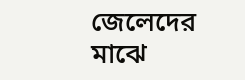জেলেদের মাঝে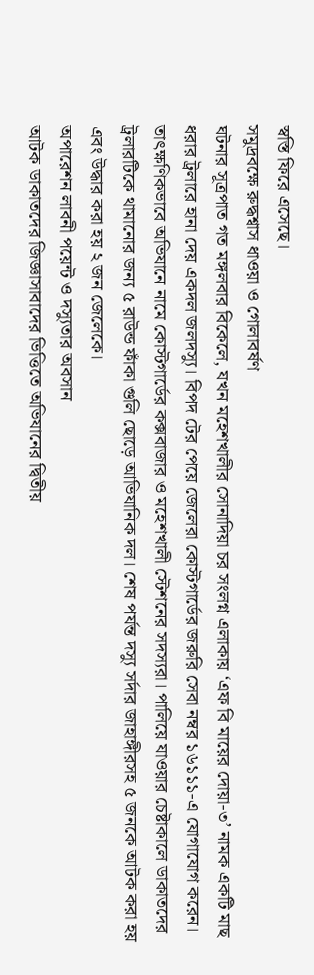স্বস্তি ফিরে এসেছে।
সমুদ্রবক্ষে রুদ্ধশ্বাস ধাওয়া ও গোলাবর্ষণ
ঘটনার সূত্রপাত গত মঙ্গলবার বিকেলে, যখন মহেশখালীর সোনাদিয়া চর সংলগ্ন এলাকায় ‘এফ বি মায়ের দোয়া-৩’ নামক একটি মাছ ধরার ট্রলারে হানা দেয় একদল জলদস্যু। বিপদ টের পেয়ে জেলেরা কোস্টগার্ডের জরুরি সেবা নম্বর ১৬১১১-এ যোগাযোগ করেন। তাৎক্ষণিকভাবে অভিযানে নামে কোস্টগার্ডের কক্সবাজার ও মহেশখালী স্টেশনের সদস্যরা। পালিয়ে যাওয়ার চেষ্টাকালে ডাকাতদের ট্রলারটিকে থামানোর জন্য ৫ রাউন্ড ফাঁকা গুলি ছোড়ে আভিযানিক দল। শেষ পর্যন্ত দস্যু সর্দার জাহাঙ্গীরসহ ৫ জনকে আটক করা হয় এবং উদ্ধার করা হয় ২ জন জেলেকে।
অপারেশন লাবনী পয়েন্ট ও দস্যুতার অবসান
আটক ডাকাতদের জিজ্ঞাসাবাদের ভিত্তিতে অভিযানের দ্বিতীয়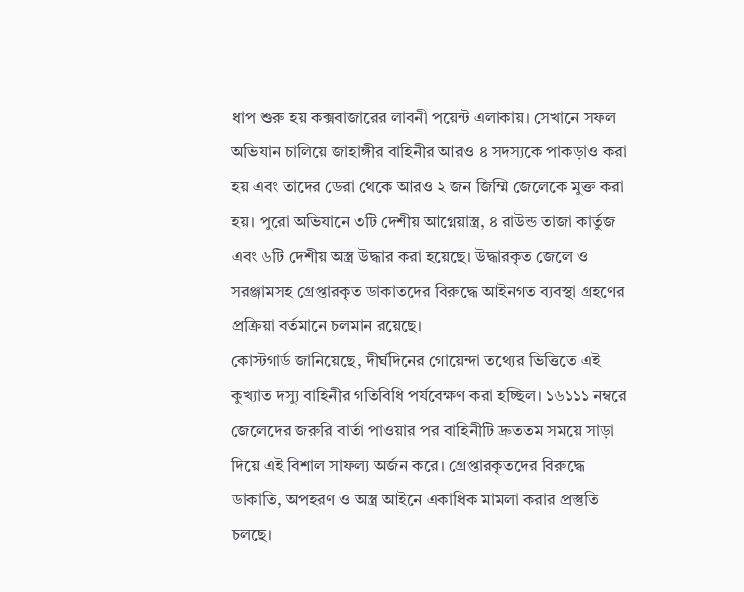ধাপ শুরু হয় কক্সবাজারের লাবনী পয়েন্ট এলাকায়। সেখানে সফল অভিযান চালিয়ে জাহাঙ্গীর বাহিনীর আরও ৪ সদস্যকে পাকড়াও করা হয় এবং তাদের ডেরা থেকে আরও ২ জন জিম্মি জেলেকে মুক্ত করা হয়। পুরো অভিযানে ৩টি দেশীয় আগ্নেয়াস্ত্র, ৪ রাউন্ড তাজা কার্তুজ এবং ৬টি দেশীয় অস্ত্র উদ্ধার করা হয়েছে। উদ্ধারকৃত জেলে ও সরঞ্জামসহ গ্রেপ্তারকৃত ডাকাতদের বিরুদ্ধে আইনগত ব্যবস্থা গ্রহণের প্রক্রিয়া বর্তমানে চলমান রয়েছে।
কোস্টগার্ড জানিয়েছে, দীর্ঘদিনের গোয়েন্দা তথ্যের ভিত্তিতে এই কুখ্যাত দস্যু বাহিনীর গতিবিধি পর্যবেক্ষণ করা হচ্ছিল। ১৬১১১ নম্বরে জেলেদের জরুরি বার্তা পাওয়ার পর বাহিনীটি দ্রুততম সময়ে সাড়া দিয়ে এই বিশাল সাফল্য অর্জন করে। গ্রেপ্তারকৃতদের বিরুদ্ধে ডাকাতি, অপহরণ ও অস্ত্র আইনে একাধিক মামলা করার প্রস্তুতি চলছে।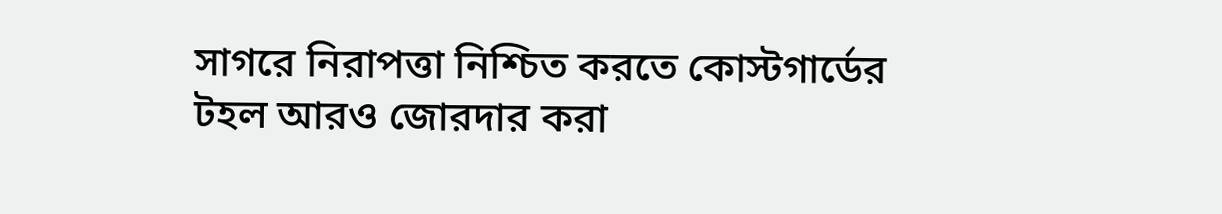সাগরে নিরাপত্তা নিশ্চিত করতে কোস্টগার্ডের টহল আরও জোরদার করা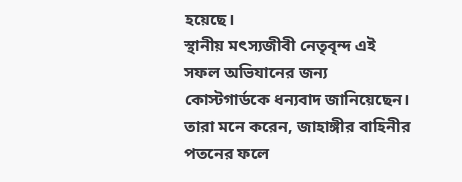হয়েছে।
স্থানীয় মৎস্যজীবী নেতৃবৃন্দ এই সফল অভিযানের জন্য কোস্টগার্ডকে ধন্যবাদ জানিয়েছেন। তারা মনে করেন, জাহাঙ্গীর বাহিনীর পতনের ফলে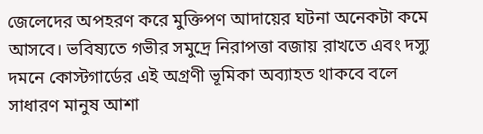জেলেদের অপহরণ করে মুক্তিপণ আদায়ের ঘটনা অনেকটা কমে আসবে। ভবিষ্যতে গভীর সমুদ্রে নিরাপত্তা বজায় রাখতে এবং দস্যু দমনে কোস্টগার্ডের এই অগ্রণী ভূমিকা অব্যাহত থাকবে বলে সাধারণ মানুষ আশা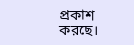প্রকাশ করছে।